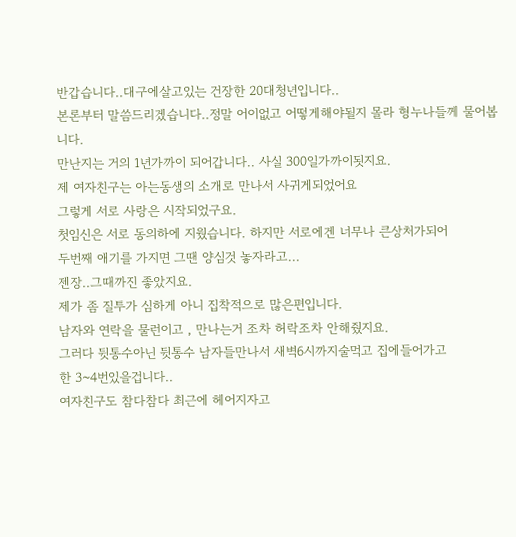반갑습니다..대구에살고있는 건장한 20대청년입니다..
본론부터 말씀드리겠습니다..정말 어이없고 어떻게해야될지 몰라 형누나들께 물어봅니다.
만난지는 거의 1년가까이 되어갑니다.. 사실 300일가까이됫지요.
제 여자친구는 아는동생의 소개로 만나서 사귀게되었어요
그렇게 서로 사랑은 시작되었구요.
첫임신은 서로 동의하에 지웠습니다. 하지만 서로에겐 너무나 큰상처가되어
두번째 애기를 가지면 그땐 양심것 놓자라고...
젠장..그때까진 좋았지요.
제가 좀 질투가 심하게 아니 집착적으로 많은편입니다.
남자와 연락을 물런이고 , 만나는거 조차 허락조차 안해줬지요.
그러다 뒷통수아닌 뒷통수 남자들만나서 새벽6시까지술먹고 집에들어가고
한 3~4번있을겁니다..
여자친구도 참다참다 최근에 헤어지자고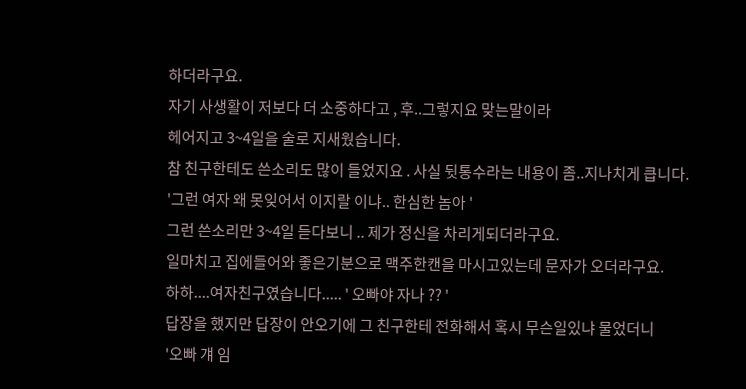하더라구요.
자기 사생활이 저보다 더 소중하다고 , 후..그렇지요 맞는말이라
헤어지고 3~4일을 술로 지새웠습니다.
참 친구한테도 쓴소리도 많이 들었지요 . 사실 뒷통수라는 내용이 좀..지나치게 큽니다.
'그런 여자 왜 못잊어서 이지랄 이냐.. 한심한 놈아 '
그런 쓴소리만 3~4일 듣다보니 .. 제가 정신을 차리게되더라구요.
일마치고 집에들어와 좋은기분으로 맥주한캔을 마시고있는데 문자가 오더라구요.
하하....여자친구였습니다..... ' 오빠야 자나 ?? '
답장을 했지만 답장이 안오기에 그 친구한테 전화해서 혹시 무슨일있냐 물었더니
'오빠 걔 임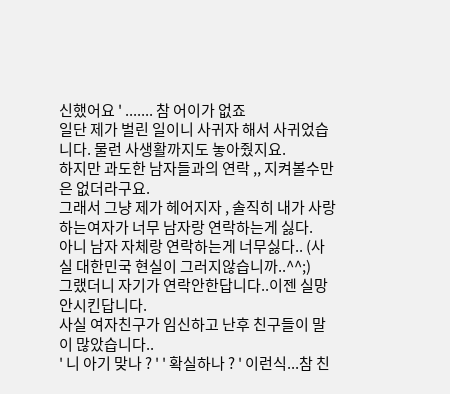신했어요 ' ....... 참 어이가 없죠
일단 제가 벌린 일이니 사귀자 해서 사귀었습니다. 물런 사생활까지도 놓아줬지요.
하지만 과도한 남자들과의 연락 ,, 지켜볼수만은 없더라구요.
그래서 그냥 제가 헤어지자 , 솔직히 내가 사랑하는여자가 너무 남자랑 연락하는게 싫다.
아니 남자 자체랑 연락하는게 너무싫다.. (사실 대한민국 현실이 그러지않습니까..^^;)
그랬더니 자기가 연락안한답니다..이젠 실망 안시킨답니다.
사실 여자친구가 임신하고 난후 친구들이 말이 많았습니다..
' 니 아기 맞나 ? ' ' 확실하나 ? ' 이런식...참 친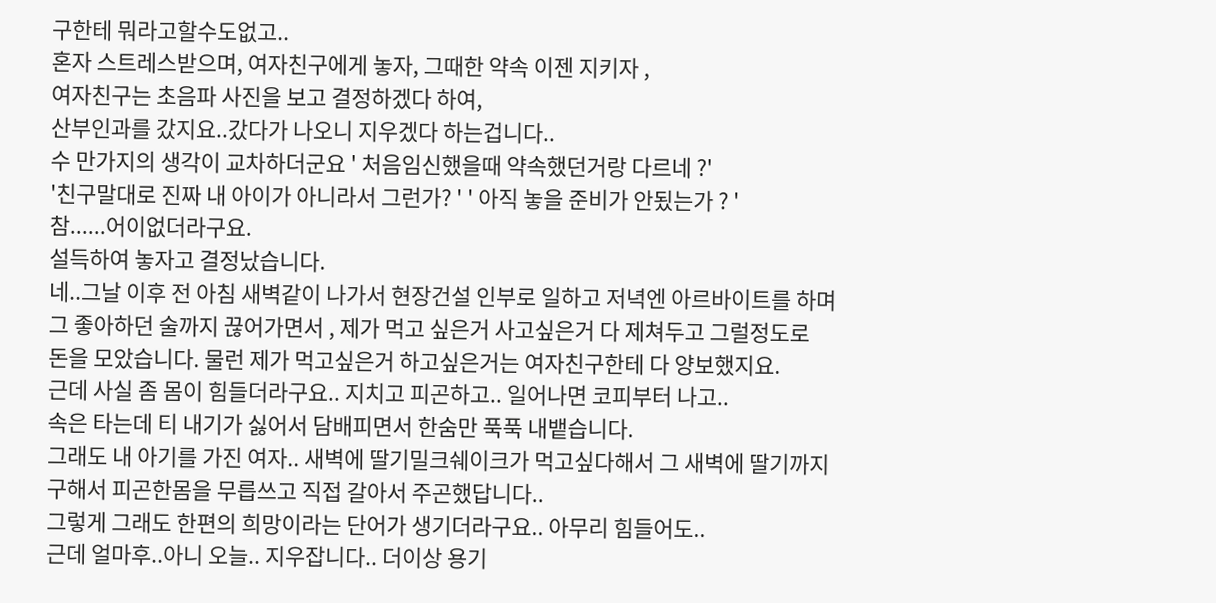구한테 뭐라고할수도없고..
혼자 스트레스받으며, 여자친구에게 놓자, 그때한 약속 이젠 지키자 ,
여자친구는 초음파 사진을 보고 결정하겠다 하여,
산부인과를 갔지요..갔다가 나오니 지우겠다 하는겁니다..
수 만가지의 생각이 교차하더군요 ' 처음임신했을때 약속했던거랑 다르네 ?'
'친구말대로 진짜 내 아이가 아니라서 그런가? ' ' 아직 놓을 준비가 안됬는가 ? '
참......어이없더라구요.
설득하여 놓자고 결정났습니다.
네..그날 이후 전 아침 새벽같이 나가서 현장건설 인부로 일하고 저녁엔 아르바이트를 하며
그 좋아하던 술까지 끊어가면서 , 제가 먹고 싶은거 사고싶은거 다 제쳐두고 그럴정도로
돈을 모았습니다. 물런 제가 먹고싶은거 하고싶은거는 여자친구한테 다 양보했지요.
근데 사실 좀 몸이 힘들더라구요.. 지치고 피곤하고.. 일어나면 코피부터 나고..
속은 타는데 티 내기가 싫어서 담배피면서 한숨만 푹푹 내뱉습니다.
그래도 내 아기를 가진 여자.. 새벽에 딸기밀크쉐이크가 먹고싶다해서 그 새벽에 딸기까지
구해서 피곤한몸을 무릅쓰고 직접 갈아서 주곤했답니다..
그렇게 그래도 한편의 희망이라는 단어가 생기더라구요.. 아무리 힘들어도..
근데 얼마후..아니 오늘.. 지우잡니다.. 더이상 용기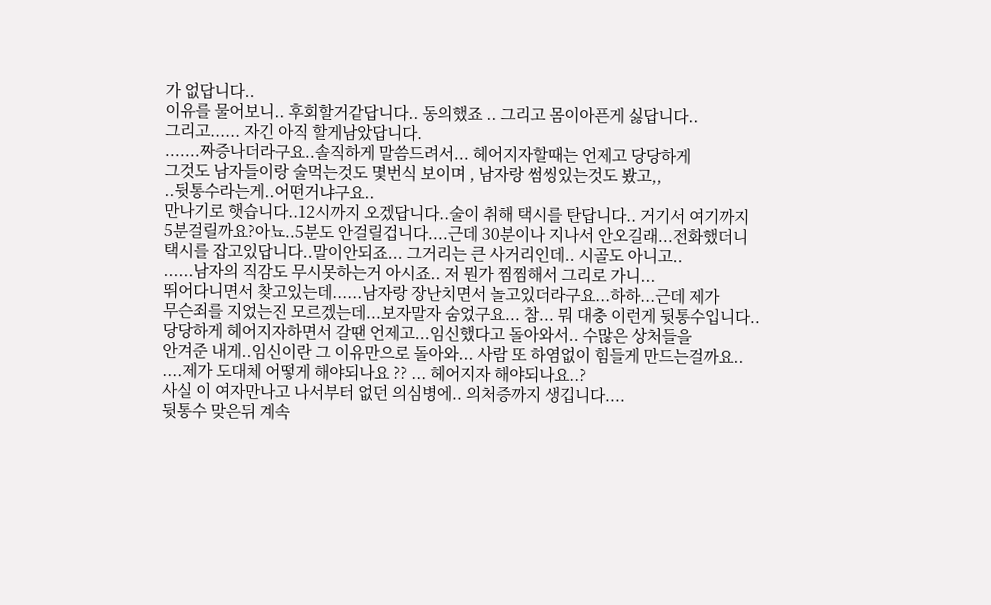가 없답니다..
이유를 물어보니.. 후회할거같답니다.. 동의했죠 .. 그리고 몸이아픈게 싫답니다..
그리고...... 자긴 아직 할게남았답니다.
.......짜증나더라구요..솔직하게 말씀드려서... 헤어지자할때는 언제고 당당하게
그것도 남자들이랑 술먹는것도 몇번식 보이며 , 남자랑 썸씽있는것도 봤고,,
..뒷통수라는게..어떤거냐구요..
만나기로 햇습니다..12시까지 오겠답니다..술이 취해 택시를 탄답니다.. 거기서 여기까지
5분걸릴까요?아뇨..5분도 안걸릴겁니다....근데 30분이나 지나서 안오길래...전화했더니
택시를 잡고있답니다..말이안되죠... 그거리는 큰 사거리인데.. 시골도 아니고..
......남자의 직감도 무시못하는거 아시죠.. 저 뭔가 찜찜해서 그리로 가니...
뛰어다니면서 찾고있는데......남자랑 장난치면서 놀고있더라구요...하하...근데 제가
무슨죄를 지었는진 모르겠는데...보자말자 숨었구요... 참... 뭐 대충 이런게 뒷통수입니다..
당당하게 헤어지자하면서 갈땐 언제고...임신했다고 돌아와서.. 수많은 상처들을
안겨준 내게..임신이란 그 이유만으로 돌아와... 사람 또 하염없이 힘들게 만드는걸까요..
....제가 도대체 어떻게 해야되나요 ?? ... 헤어지자 해야되나요..?
사실 이 여자만나고 나서부터 없던 의심병에.. 의처증까지 생깁니다....
뒷통수 맞은뒤 계속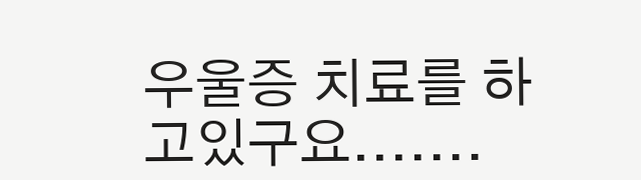우울증 치료를 하고있구요.......